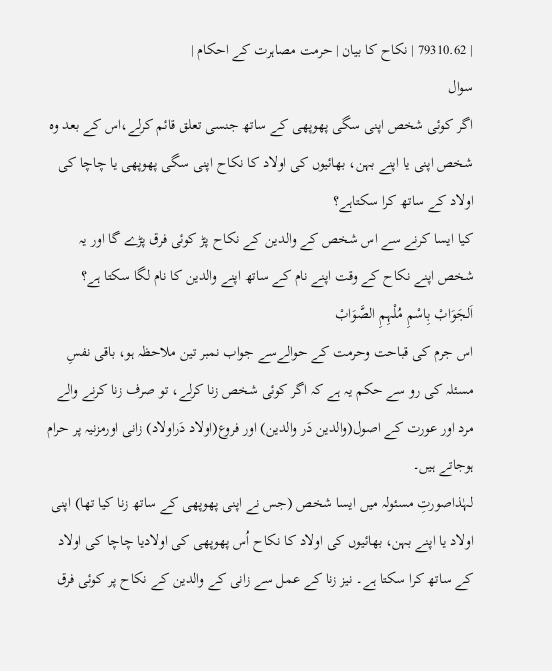| 79310.62 | نکاح کا بیان | حرمت مصاہرت کے احکام |
سوال
اگر کوئی شخص اپنی سگی پھوپھی کے ساتھ جنسی تعلق قائم کرلے،اس کے بعد وہ شخص اپنی یا اپنے بہن، بھائیوں کی اولاد کا نکاح اپنی سگی پھوپھی یا چاچا کی اولاد کے ساتھ کرا سکتاہے؟
کیا ایسا کرنے سے اس شخص کے والدین کے نکاح پڑ کوئی فرق پڑے گا اور یہ شخص اپنے نکاح کے وقت اپنے نام کے ساتھ اپنے والدین کا نام لگا سکتا ہے؟
اَلجَوَابْ بِاسْمِ مُلْہِمِ الصَّوَابْ
اس جرم کی قباحت وحرمت کے حوالےسے جواب نمبر تین ملاحظہ ہو، باقی نفسِ مسئلہ کی رو سے حکم یہ ہے کہ اگر کوئی شخص زنا کرلے، تو صرف زنا کرنے والے مرد اور عورت کے اصول(والدین دَر والدین) اور فروع(اولاد دَراولاد) زانی اورمزنیہ پر حرام ہوجاتے ہیں۔
لہٰذاصورتِ مسئولہ میں ایسا شخص (جس نے اپنی پھوپھی کے ساتھ زنا کیا تھا) اپنی اولاد یا اپنے بہن، بھائیوں کی اولاد کا نکاح اُس پھوپھی کی اولادیا چاچا کی اولاد کے ساتھ کرا سکتا ہے۔ نیز زنا کے عمل سے زانی کے والدین کے نکاح پر کوئی فرق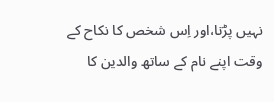نہیں پڑتا،اور اِس شخص کا نکاح کے وقت اپنے نام کے ساتھ والدین کا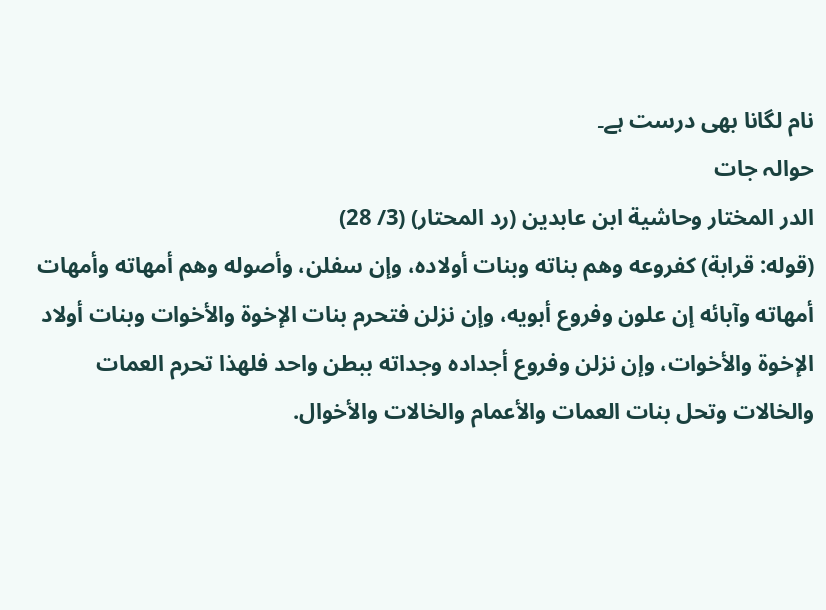نام لگانا بھی درست ہے۔
حوالہ جات
الدر المختار وحاشية ابن عابدين (رد المحتار) (3/ 28)
(قوله: قرابة) كفروعه وهم بناته وبنات أولاده، وإن سفلن، وأصوله وهم أمهاته وأمهات أمهاته وآبائه إن علون وفروع أبويه، وإن نزلن فتحرم بنات الإخوة والأخوات وبنات أولاد الإخوة والأخوات، وإن نزلن وفروع أجداده وجداته ببطن واحد فلهذا تحرم العمات والخالات وتحل بنات العمات والأعمام والخالات والأخوال.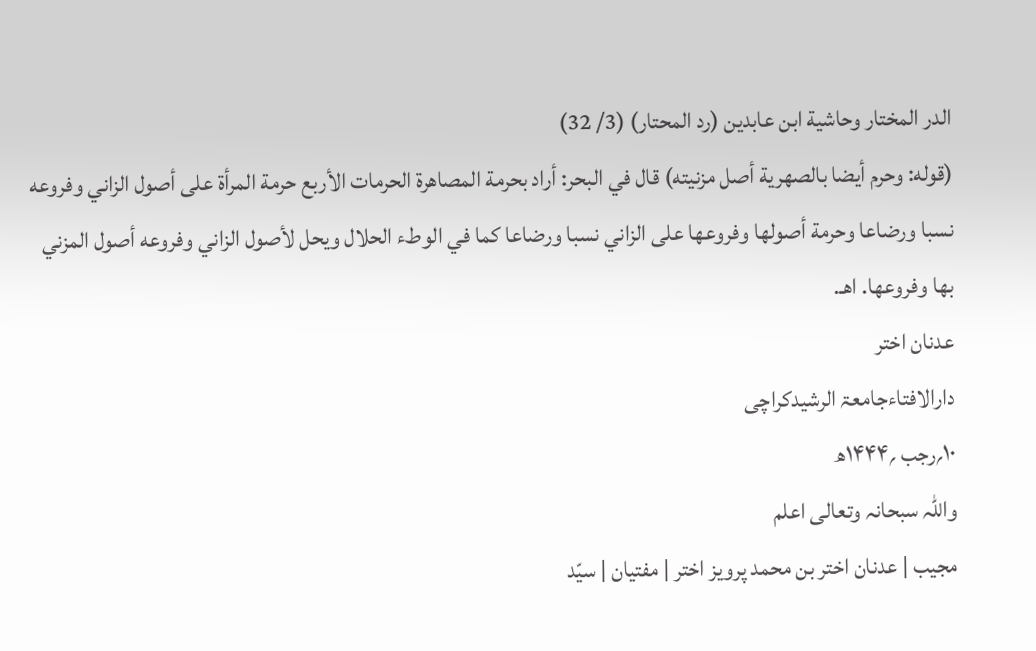الدر المختار وحاشية ابن عابدين (رد المحتار) (3/ 32)
(قوله: وحرم أيضا بالصهرية أصل مزنيته) قال في البحر: أراد بحرمة المصاهرة الحرمات الأربع حرمة المرأة على أصول الزاني وفروعه نسبا ورضاعا وحرمة أصولها وفروعها على الزاني نسبا ورضاعا كما في الوطء الحلال ويحل لأصول الزاني وفروعه أصول المزني بها وفروعها. اهـ.
عدنان اختر
دارالافتاءجامعۃ الرشیدکراچی
۱۰؍رجب ؍۱۴۴۴ھ
واللہ سبحانہ وتعالی اعلم
مجیب | عدنان اختر بن محمد پرویز اختر | مفتیان | سیّد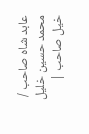عابد شاہ صاحب / محمد حسین خلیل خیل صاحب |